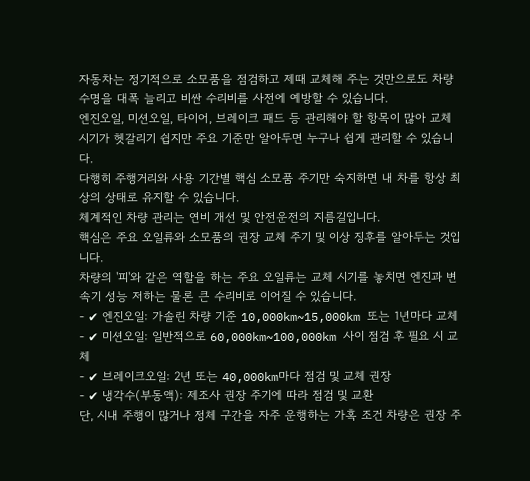자동차는 정기적으로 소모품을 점검하고 제때 교체해 주는 것만으로도 차량 수명을 대폭 늘리고 비싼 수리비를 사전에 예방할 수 있습니다.
엔진오일, 미션오일, 타이어, 브레이크 패드 등 관리해야 할 항목이 많아 교체 시기가 헷갈리기 쉽지만 주요 기준만 알아두면 누구나 쉽게 관리할 수 있습니다.
다행히 주행거리와 사용 기간별 핵심 소모품 주기만 숙지하면 내 차를 항상 최상의 상태로 유지할 수 있습니다.
체계적인 차량 관리는 연비 개선 및 안전운전의 지름길입니다.
핵심은 주요 오일류와 소모품의 권장 교체 주기 및 이상 징후를 알아두는 것입니다.
차량의 '피'와 같은 역할을 하는 주요 오일류는 교체 시기를 놓치면 엔진과 변속기 성능 저하는 물론 큰 수리비로 이어질 수 있습니다.
- ✔ 엔진오일: 가솔린 차량 기준 10,000km~15,000km 또는 1년마다 교체
- ✔ 미션오일: 일반적으로 60,000km~100,000km 사이 점검 후 필요 시 교체
- ✔ 브레이크오일: 2년 또는 40,000km마다 점검 및 교체 권장
- ✔ 냉각수(부동액): 제조사 권장 주기에 따라 점검 및 교환
단, 시내 주행이 많거나 정체 구간을 자주 운행하는 가혹 조건 차량은 권장 주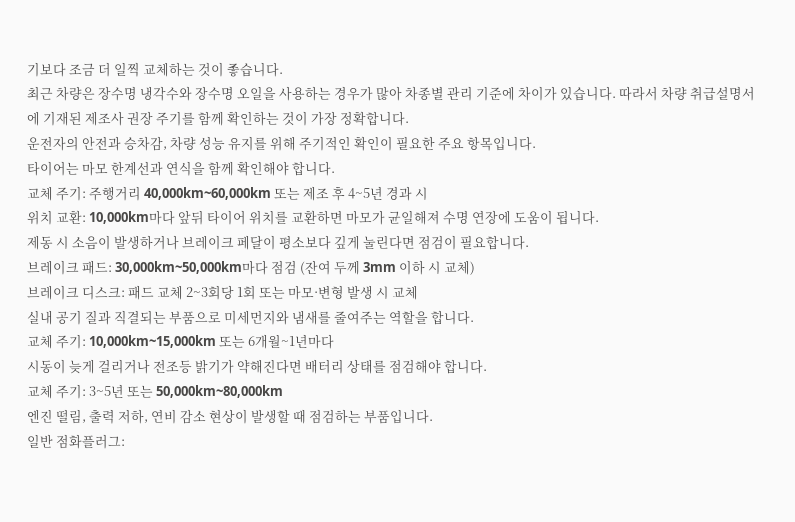기보다 조금 더 일찍 교체하는 것이 좋습니다.
최근 차량은 장수명 냉각수와 장수명 오일을 사용하는 경우가 많아 차종별 관리 기준에 차이가 있습니다. 따라서 차량 취급설명서에 기재된 제조사 권장 주기를 함께 확인하는 것이 가장 정확합니다.
운전자의 안전과 승차감, 차량 성능 유지를 위해 주기적인 확인이 필요한 주요 항목입니다.
타이어는 마모 한계선과 연식을 함께 확인해야 합니다.
교체 주기: 주행거리 40,000km~60,000km 또는 제조 후 4~5년 경과 시
위치 교환: 10,000km마다 앞뒤 타이어 위치를 교환하면 마모가 균일해져 수명 연장에 도움이 됩니다.
제동 시 소음이 발생하거나 브레이크 페달이 평소보다 깊게 눌린다면 점검이 필요합니다.
브레이크 패드: 30,000km~50,000km마다 점검 (잔여 두께 3mm 이하 시 교체)
브레이크 디스크: 패드 교체 2~3회당 1회 또는 마모·변형 발생 시 교체
실내 공기 질과 직결되는 부품으로 미세먼지와 냄새를 줄여주는 역할을 합니다.
교체 주기: 10,000km~15,000km 또는 6개월~1년마다
시동이 늦게 걸리거나 전조등 밝기가 약해진다면 배터리 상태를 점검해야 합니다.
교체 주기: 3~5년 또는 50,000km~80,000km
엔진 떨림, 출력 저하, 연비 감소 현상이 발생할 때 점검하는 부품입니다.
일반 점화플러그: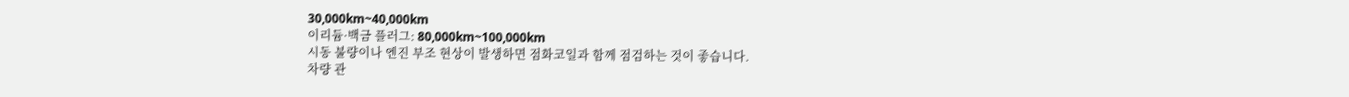30,000km~40,000km
이리듐·백금 플러그: 80,000km~100,000km
시동 불량이나 엔진 부조 현상이 발생하면 점화코일과 함께 점검하는 것이 좋습니다.
차량 관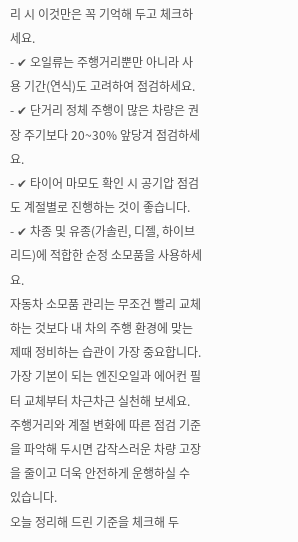리 시 이것만은 꼭 기억해 두고 체크하세요.
- ✔ 오일류는 주행거리뿐만 아니라 사용 기간(연식)도 고려하여 점검하세요.
- ✔ 단거리 정체 주행이 많은 차량은 권장 주기보다 20~30% 앞당겨 점검하세요.
- ✔ 타이어 마모도 확인 시 공기압 점검도 계절별로 진행하는 것이 좋습니다.
- ✔ 차종 및 유종(가솔린, 디젤, 하이브리드)에 적합한 순정 소모품을 사용하세요.
자동차 소모품 관리는 무조건 빨리 교체하는 것보다 내 차의 주행 환경에 맞는 제때 정비하는 습관이 가장 중요합니다.
가장 기본이 되는 엔진오일과 에어컨 필터 교체부터 차근차근 실천해 보세요.
주행거리와 계절 변화에 따른 점검 기준을 파악해 두시면 갑작스러운 차량 고장을 줄이고 더욱 안전하게 운행하실 수 있습니다.
오늘 정리해 드린 기준을 체크해 두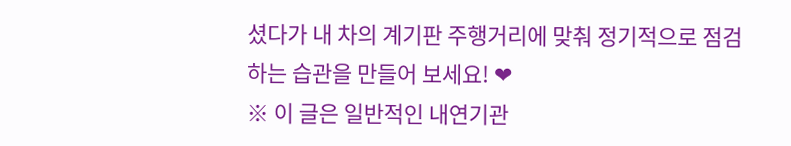셨다가 내 차의 계기판 주행거리에 맞춰 정기적으로 점검하는 습관을 만들어 보세요! ❤
※ 이 글은 일반적인 내연기관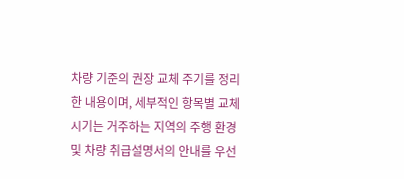차량 기준의 권장 교체 주기를 정리한 내용이며, 세부적인 항목별 교체 시기는 거주하는 지역의 주행 환경 및 차량 취급설명서의 안내를 우선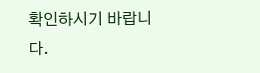확인하시기 바랍니다.